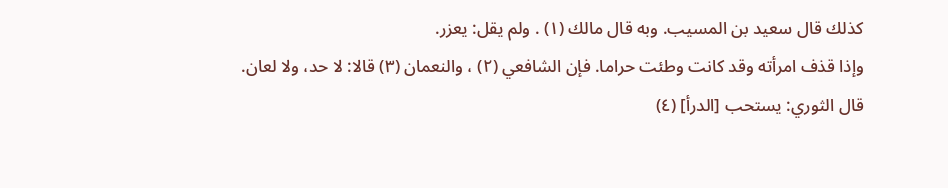كذلك قال سعيد بن المسيب. وبه قال مالك (١) . ولم يقل: يعزر.
وإذا قذف امرأته وقد كانت وطئت حراما. فإن الشافعي (٢) ، والنعمان (٣) قالا: لا حد، ولا لعان.
قال الثوري: يستحب [الدرأ] (٤)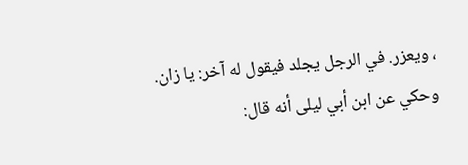، ويعزر. في الرجل يجلد فيقول له آخر: يا زان.
وحكي عن ابن أبي ليلى أنه قال: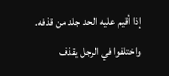إذا أقيم عليه الحد جلد من قذفه.
واختلفوا في الرجل يقذف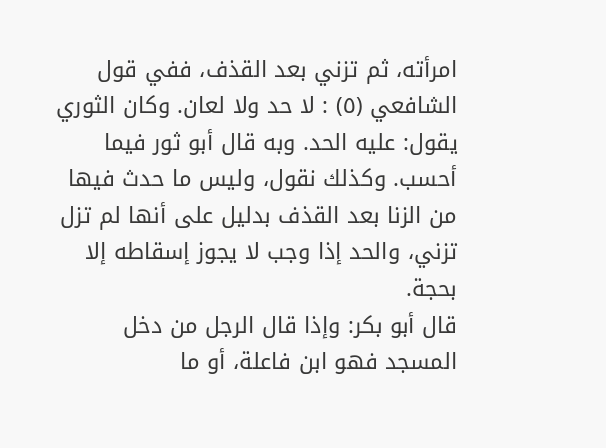امرأته، ثم تزني بعد القذف، ففي قول الشافعي (٥) : لا حد ولا لعان. وكان الثوري يقول: عليه الحد. وبه قال أبو ثور فيما أحسب. وكذلك نقول، وليس ما حدث فيها من الزنا بعد القذف بدليل على أنها لم تزل تزني، والحد إذا وجب لا يجوز إسقاطه إلا بحجة.
قال أبو بكر: وإذا قال الرجل من دخل المسجد فهو ابن فاعلة، أو ما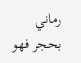رماني بحجر فهو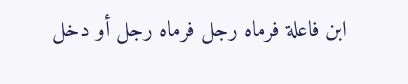ابن فاعلة فرماه رجل فرماه رجل أو دخل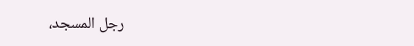رجل المسجد،